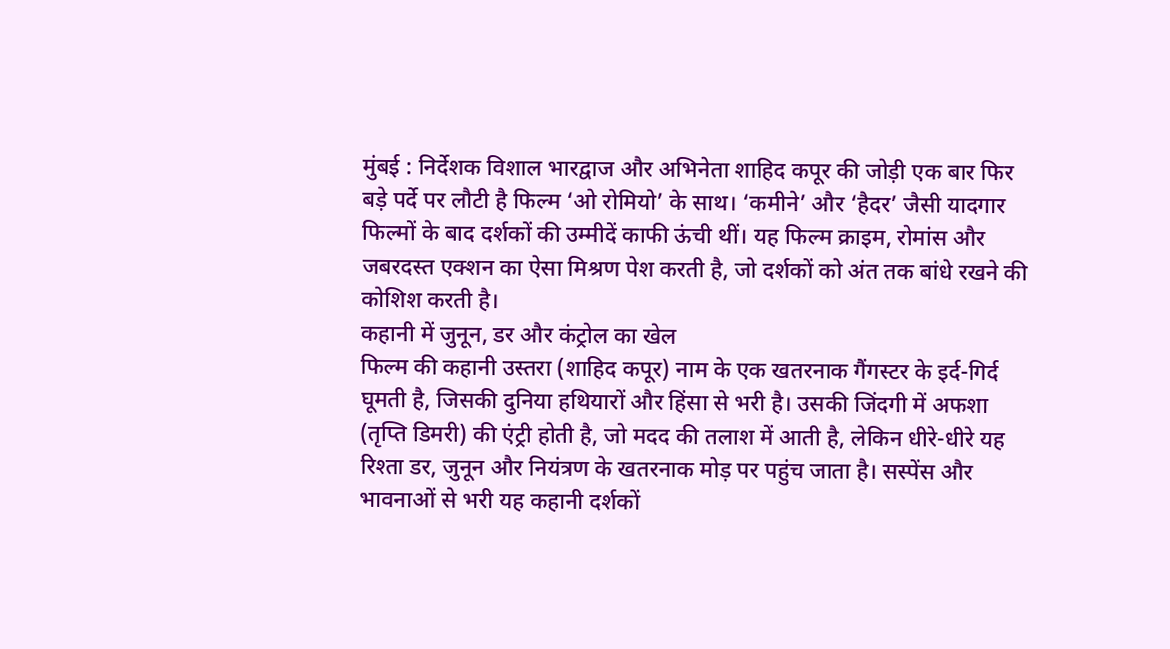मुंबई : निर्देशक विशाल भारद्वाज और अभिनेता शाहिद कपूर की जोड़ी एक बार फिर बड़े पर्दे पर लौटी है फिल्म ‘ओ रोमियो’ के साथ। ‘कमीने’ और ‘हैदर’ जैसी यादगार फिल्मों के बाद दर्शकों की उम्मीदें काफी ऊंची थीं। यह फिल्म क्राइम, रोमांस और जबरदस्त एक्शन का ऐसा मिश्रण पेश करती है, जो दर्शकों को अंत तक बांधे रखने की कोशिश करती है।
कहानी में जुनून, डर और कंट्रोल का खेल
फिल्म की कहानी उस्तरा (शाहिद कपूर) नाम के एक खतरनाक गैंगस्टर के इर्द-गिर्द घूमती है, जिसकी दुनिया हथियारों और हिंसा से भरी है। उसकी जिंदगी में अफशा (तृप्ति डिमरी) की एंट्री होती है, जो मदद की तलाश में आती है, लेकिन धीरे-धीरे यह रिश्ता डर, जुनून और नियंत्रण के खतरनाक मोड़ पर पहुंच जाता है। सस्पेंस और भावनाओं से भरी यह कहानी दर्शकों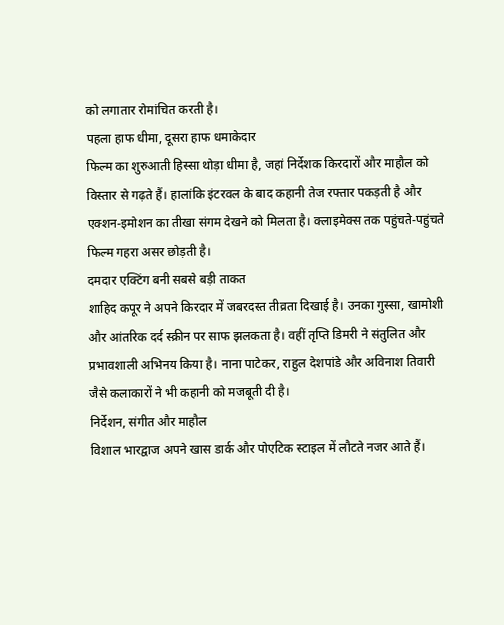को लगातार रोमांचित करती है।
पहला हाफ धीमा, दूसरा हाफ धमाकेदार
फिल्म का शुरुआती हिस्सा थोड़ा धीमा है, जहां निर्देशक किरदारों और माहौल को विस्तार से गढ़ते हैं। हालांकि इंटरवल के बाद कहानी तेज रफ्तार पकड़ती है और एक्शन-इमोशन का तीखा संगम देखने को मिलता है। क्लाइमेक्स तक पहुंचते-पहुंचते फिल्म गहरा असर छोड़ती है।
दमदार एक्टिंग बनी सबसे बड़ी ताकत
शाहिद कपूर ने अपने किरदार में जबरदस्त तीव्रता दिखाई है। उनका गुस्सा, खामोशी और आंतरिक दर्द स्क्रीन पर साफ झलकता है। वहीं तृप्ति डिमरी ने संतुलित और प्रभावशाली अभिनय किया है। नाना पाटेकर, राहुल देशपांडे और अविनाश तिवारी जैसे कलाकारों ने भी कहानी को मजबूती दी है।
निर्देशन, संगीत और माहौल
विशाल भारद्वाज अपने खास डार्क और पोएटिक स्टाइल में लौटते नजर आते हैं।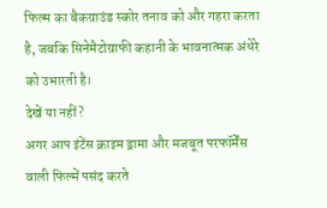फिल्म का बैकग्राउंड स्कोर तनाव को और गहरा करता है, जबकि सिनेमैटोग्राफी कहानी के भावनात्मक अंधेरे को उभारती है।
देखें या नहीं?
अगर आप इंटेंस क्राइम ड्रामा और मजबूत परफॉर्मेंस वाली फिल्में पसंद करते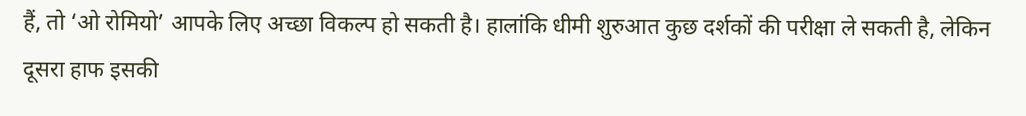हैं, तो ‘ओ रोमियो’ आपके लिए अच्छा विकल्प हो सकती है। हालांकि धीमी शुरुआत कुछ दर्शकों की परीक्षा ले सकती है, लेकिन दूसरा हाफ इसकी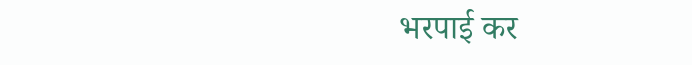भरपाई कर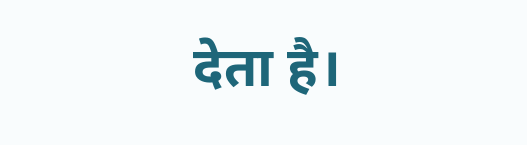देता है।